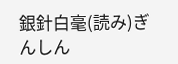銀針白毫(読み)ぎんしん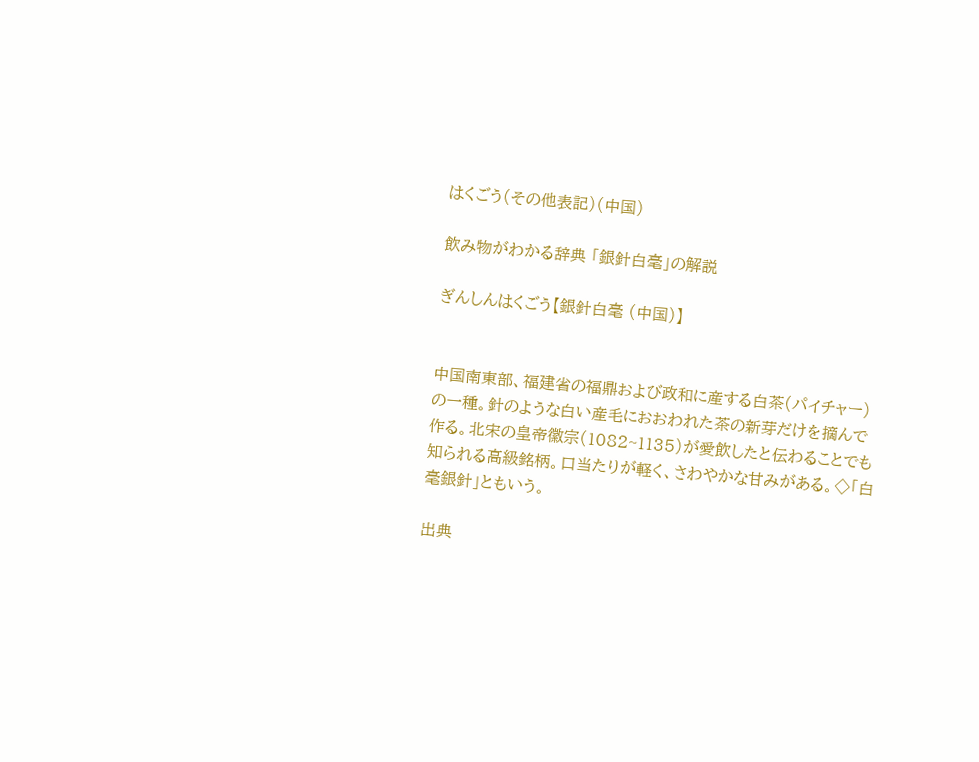はくごう(その他表記)(中国)

飲み物がわかる辞典 「銀針白毫」の解説

ぎんしんはくごう【銀針白毫 (中国)】


中国南東部、福建省の福鼎および政和に産する白茶(パイチャー)の一種。針のような白い産毛におおわれた茶の新芽だけを摘んで作る。北宋の皇帝徽宗(1082~1135)が愛飲したと伝わることでも知られる高級銘柄。口当たりが軽く、さわやかな甘みがある。◇「白毫銀針」ともいう。

出典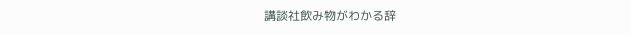講談社飲み物がわかる辞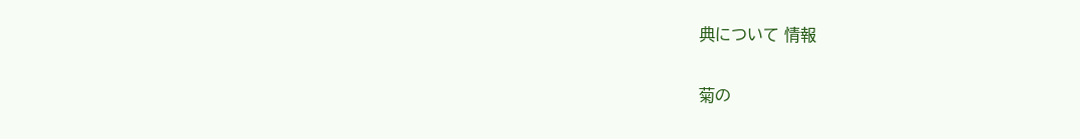典について 情報

菊の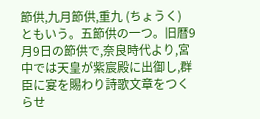節供,九月節供,重九 (ちょうく) ともいう。五節供の一つ。旧暦9月9日の節供で,奈良時代より,宮中では天皇が紫宸殿に出御し,群臣に宴を賜わり詩歌文章をつくらせ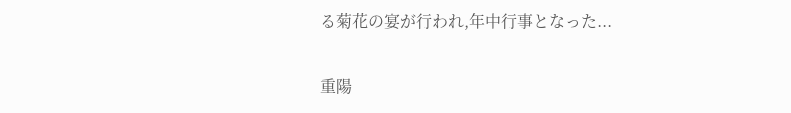る菊花の宴が行われ,年中行事となった...

重陽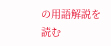の用語解説を読む